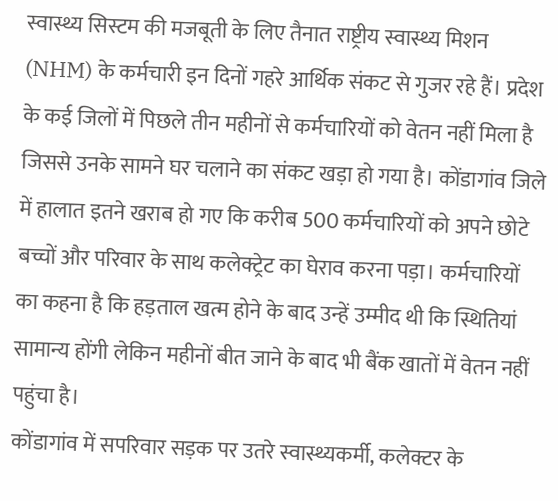स्वास्थ्य सिस्टम की मजबूती के लिए तैनात राष्ट्रीय स्वास्थ्य मिशन (NHM) के कर्मचारी इन दिनों गहरे आर्थिक संकट से गुजर रहे हैं। प्रदेश के कई जिलों में पिछले तीन महीनों से कर्मचारियों को वेतन नहीं मिला है जिससे उनके सामने घर चलाने का संकट खड़ा हो गया है। कोंडागांव जिले में हालात इतने खराब हो गए कि करीब 500 कर्मचारियों को अपने छोटे बच्चों और परिवार के साथ कलेक्ट्रेट का घेराव करना पड़ा। कर्मचारियों का कहना है कि हड़ताल खत्म होने के बाद उन्हें उम्मीद थी कि स्थितियां सामान्य होंगी लेकिन महीनों बीत जाने के बाद भी बैंक खातों में वेतन नहीं पहुंचा है।
कोंडागांव में सपरिवार सड़क पर उतरे स्वास्थ्यकर्मी, कलेक्टर के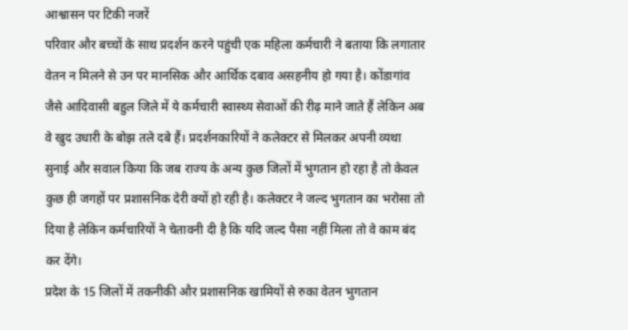आश्वासन पर टिकी नजरें
परिवार और बच्चों के साथ प्रदर्शन करने पहुंची एक महिला कर्मचारी ने बताया कि लगातार वेतन न मिलने से उन पर मानसिक और आर्थिक दबाव असहनीय हो गया है। कोंडागांव जैसे आदिवासी बहुल जिले में ये कर्मचारी स्वास्थ्य सेवाओं की रीढ़ माने जाते हैं लेकिन अब वे खुद उधारी के बोझ तले दबे हैं। प्रदर्शनकारियों ने कलेक्टर से मिलकर अपनी व्यथा सुनाई और सवाल किया कि जब राज्य के अन्य कुछ जिलों में भुगतान हो रहा है तो केवल कुछ ही जगहों पर प्रशासनिक देरी क्यों हो रही है। कलेक्टर ने जल्द भुगतान का भरोसा तो दिया है लेकिन कर्मचारियों ने चेतावनी दी है कि यदि जल्द पैसा नहीं मिला तो वे काम बंद कर देंगे।
प्रदेश के 15 जिलों में तकनीकी और प्रशासनिक खामियों से रुका वेतन भुगतान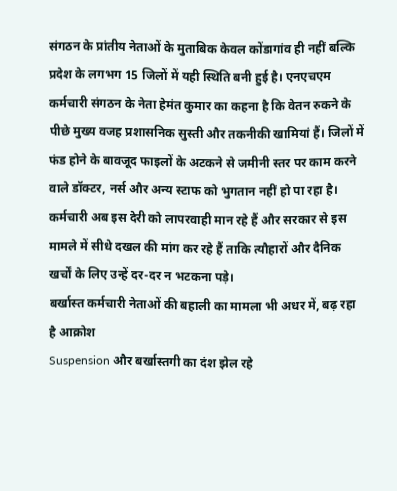संगठन के प्रांतीय नेताओं के मुताबिक केवल कोंडागांव ही नहीं बल्कि प्रदेश के लगभग 15 जिलों में यही स्थिति बनी हुई है। एनएचएम कर्मचारी संगठन के नेता हेमंत कुमार का कहना है कि वेतन रुकने के पीछे मुख्य वजह प्रशासनिक सुस्ती और तकनीकी खामियां हैं। जिलों में फंड होने के बावजूद फाइलों के अटकने से जमीनी स्तर पर काम करने वाले डॉक्टर, नर्स और अन्य स्टाफ को भुगतान नहीं हो पा रहा है। कर्मचारी अब इस देरी को लापरवाही मान रहे हैं और सरकार से इस मामले में सीधे दखल की मांग कर रहे हैं ताकि त्यौहारों और दैनिक खर्चों के लिए उन्हें दर-दर न भटकना पड़े।
बर्खास्त कर्मचारी नेताओं की बहाली का मामला भी अधर में, बढ़ रहा है आक्रोश
Suspension और बर्खास्तगी का दंश झेल रहे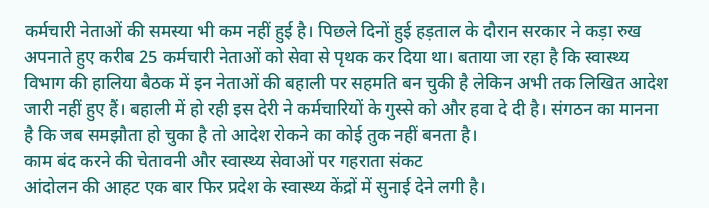कर्मचारी नेताओं की समस्या भी कम नहीं हुई है। पिछले दिनों हुई हड़ताल के दौरान सरकार ने कड़ा रुख अपनाते हुए करीब 25 कर्मचारी नेताओं को सेवा से पृथक कर दिया था। बताया जा रहा है कि स्वास्थ्य विभाग की हालिया बैठक में इन नेताओं की बहाली पर सहमति बन चुकी है लेकिन अभी तक लिखित आदेश जारी नहीं हुए हैं। बहाली में हो रही इस देरी ने कर्मचारियों के गुस्से को और हवा दे दी है। संगठन का मानना है कि जब समझौता हो चुका है तो आदेश रोकने का कोई तुक नहीं बनता है।
काम बंद करने की चेतावनी और स्वास्थ्य सेवाओं पर गहराता संकट
आंदोलन की आहट एक बार फिर प्रदेश के स्वास्थ्य केंद्रों में सुनाई देने लगी है।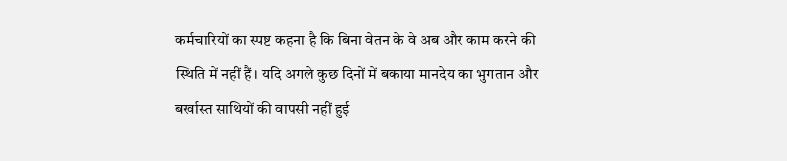कर्मचारियों का स्पष्ट कहना है कि बिना वेतन के वे अब और काम करने की स्थिति में नहीं हैं। यदि अगले कुछ दिनों में बकाया मानदेय का भुगतान और बर्खास्त साथियों की वापसी नहीं हुई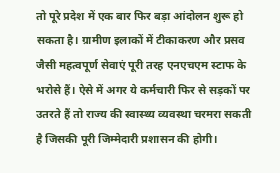तो पूरे प्रदेश में एक बार फिर बड़ा आंदोलन शुरू हो सकता है। ग्रामीण इलाकों में टीकाकरण और प्रसव जैसी महत्वपूर्ण सेवाएं पूरी तरह एनएचएम स्टाफ के भरोसे हैं। ऐसे में अगर ये कर्मचारी फिर से सड़कों पर उतरते हैं तो राज्य की स्वास्थ्य व्यवस्था चरमरा सकती है जिसकी पूरी जिम्मेदारी प्रशासन की होगी।